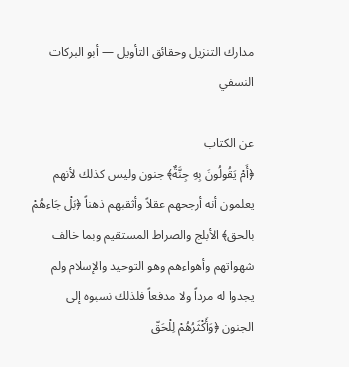مدارك التنزيل وحقائق التأويل — أبو البركات النسفي

عن الكتاب
﴿أَمْ يَقُولُونَ بِهِ جِنَّةٌ﴾ جنون وليس كذلك لأنهم يعلمون أنه أرجحهم عقلاً وأثقبهم ذهناً ﴿بَلْ جَاءهُمْ بالحق﴾ الأبلج والصراط المستقيم وبما خالف شهواتهم وأهواءهم وهو التوحيد والإسلام ولم يجدوا له مرداً ولا مدفعاً فلذلك نسبوه إلى الجنون ﴿وَأَكْثَرُهُمْ لِلْحَقّ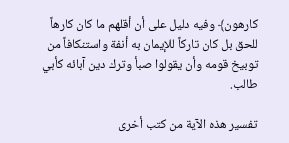كارهون﴾ وفيه دليل على أن أقلهم ما كان كارهاً للحق بل كان تاركاً للإيمان به أنفة واستنكافاً من توبيخ قومه وأن يقولوا صبأ وترك دين آبائه كأبي طالب.

تفسير هذه الآية من كتب أخرى